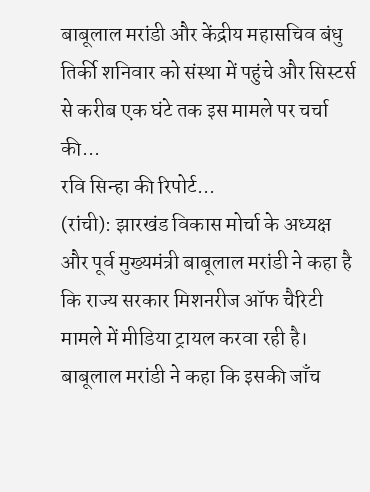बाबूलाल मरांडी और केंद्रीय महासचिव बंधु तिर्की शनिवार को संस्था में पहुंचे और सिस्टर्स से करीब एक घंटे तक इस मामले पर चर्चा की...
रवि सिन्हा की रिपोर्ट...
(रांची): झारखंड विकास मोर्चा के अध्यक्ष और पूर्व मुख्यमंत्री बाबूलाल मरांडी ने कहा है कि राज्य सरकार मिशनरीज ऑफ चैरिटी मामले में मीडिया ट्रायल करवा रही है। बाबूलाल मरांडी ने कहा कि इसकी जाँच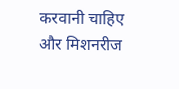करवानी चाहिए और मिशनरीज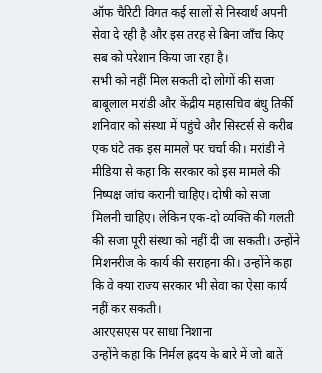ऑफ चैरिटी विगत कई सालों से निस्वार्थ अपनी सेवा दे रही है और इस तरह से बिना जाँच किए सब को परेशान किया जा रहा है।
सभी को नहीं मिल सकती दो लोगों की सजा
बाबूलाल मरांडी और केंद्रीय महासचिव बंधु तिर्की शनिवार को संस्था में पहुंचे और सिस्टर्स से करीब एक घंटे तक इस मामले पर चर्चा की। मरांडी ने मीडिया से कहा कि सरकार को इस मामले की निष्पक्ष जांच करानी चाहिए। दोषी को सजा मिलनी चाहिए। लेकिन एक-दो व्यक्ति की गलती की सजा पूरी संस्था को नहीं दी जा सकती। उन्होंने मिशनरीज के कार्य की सराहना की। उन्होंने कहा कि वे क्या राज्य सरकार भी सेवा का ऐसा कार्य नहीं कर सकती।
आरएसएस पर साधा निशाना
उन्होंने कहा कि निर्मल ह्रदय के बारे में जो बातें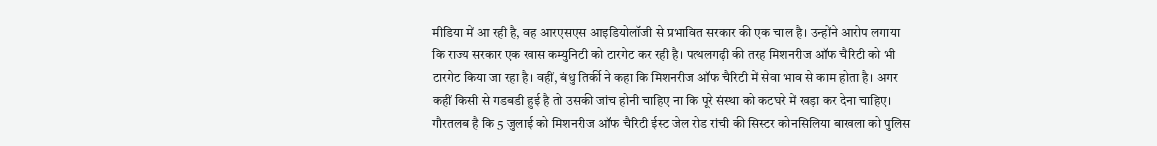मीडिया में आ रही है, वह आरएसएस आइडियोलॉजी से प्रभावित सरकार की एक चाल है। उन्होंने आरोप लगाया कि राज्य सरकार एक खास कम्युनिटी को टारगेट कर रही है। पत्थलगढ़ी की तरह मिशनरीज ऑफ चैरिटी को भी टारगेट किया जा रहा है। वहीं, बंधु तिर्की ने कहा कि मिशनरीज ऑफ चैरिटी में सेवा भाव से काम होता है। अगर कहीं किसी से गडबडी हुई है तो उसकी जांच होनी चाहिए ना कि पूरे संस्था को कटघरे में खड़ा कर देना चाहिए।
गौरतलब है कि 5 जुलाई को मिशनरीज ऑफ चैरिटी ईस्ट जेल रोड रांची की सिस्टर कोनसिलिया बाखला को पुलिस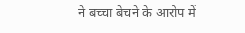ने बच्चा बेचने के आरोप में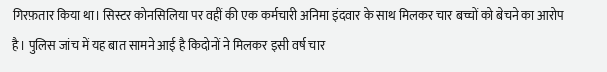गिरफ़तार किया था। सिस्टर कोनसिलिया पर वहीं की एक कर्मचारी अनिमा इंदवार के साथ मिलकर चार बच्चों को बेचने का आरोप है। पुलिस जांच में यह बात सामने आई है किदोनों ने मिलकर इसी वर्ष चार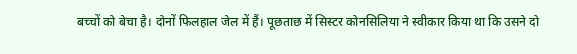बच्चों को बेचा है। दोनों फिलहाल जेल में हैं। पूछताछ में सिस्टर कोनसिलिया ने स्वीकार किया था कि उसने दो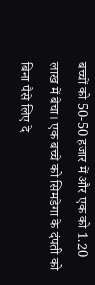बच्चों को 50-50 हजार में और एक को 1.20 लाख में बेचा। एक बच्चे को सिमडेगा के दंपती को बिना पैसे लिए दे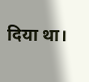दिया था।